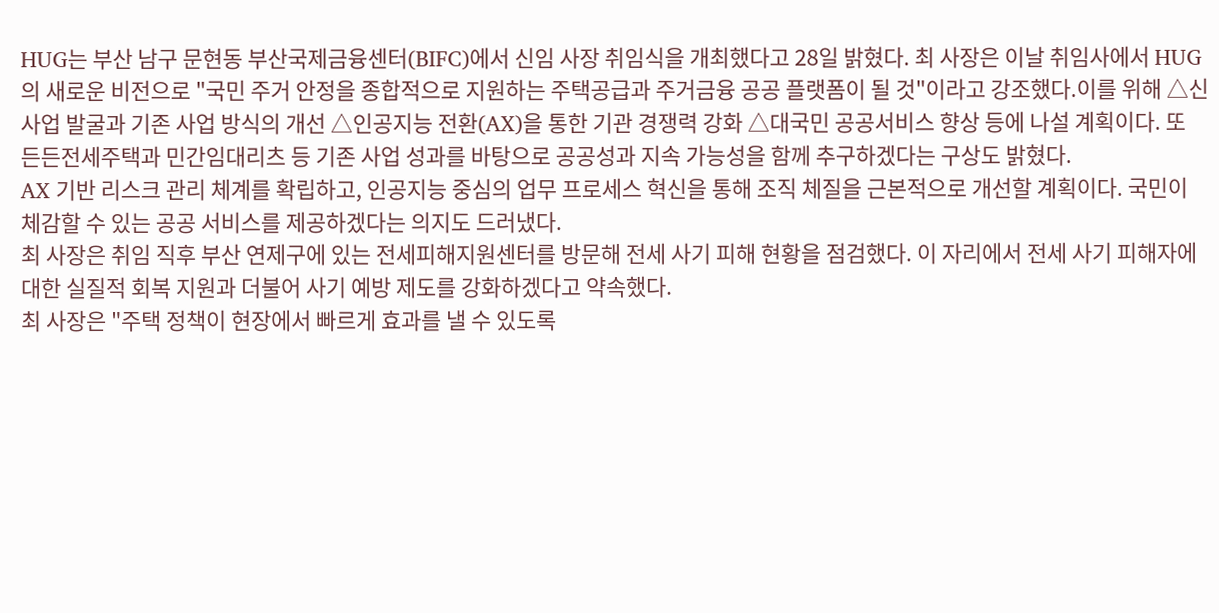HUG는 부산 남구 문현동 부산국제금융센터(BIFC)에서 신임 사장 취임식을 개최했다고 28일 밝혔다. 최 사장은 이날 취임사에서 HUG의 새로운 비전으로 "국민 주거 안정을 종합적으로 지원하는 주택공급과 주거금융 공공 플랫폼이 될 것"이라고 강조했다.이를 위해 △신사업 발굴과 기존 사업 방식의 개선 △인공지능 전환(AX)을 통한 기관 경쟁력 강화 △대국민 공공서비스 향상 등에 나설 계획이다. 또 든든전세주택과 민간임대리츠 등 기존 사업 성과를 바탕으로 공공성과 지속 가능성을 함께 추구하겠다는 구상도 밝혔다.
AX 기반 리스크 관리 체계를 확립하고, 인공지능 중심의 업무 프로세스 혁신을 통해 조직 체질을 근본적으로 개선할 계획이다. 국민이 체감할 수 있는 공공 서비스를 제공하겠다는 의지도 드러냈다.
최 사장은 취임 직후 부산 연제구에 있는 전세피해지원센터를 방문해 전세 사기 피해 현황을 점검했다. 이 자리에서 전세 사기 피해자에 대한 실질적 회복 지원과 더불어 사기 예방 제도를 강화하겠다고 약속했다.
최 사장은 "주택 정책이 현장에서 빠르게 효과를 낼 수 있도록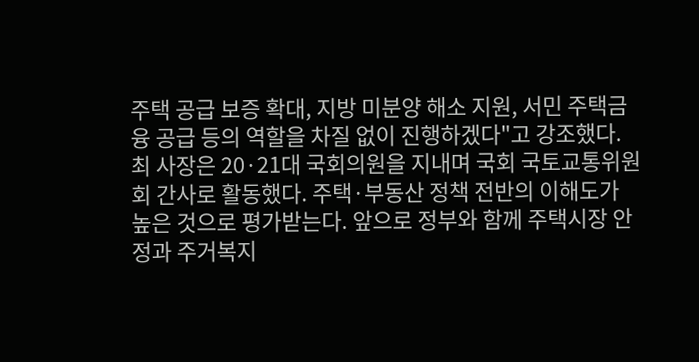주택 공급 보증 확대, 지방 미분양 해소 지원, 서민 주택금융 공급 등의 역할을 차질 없이 진행하겠다"고 강조했다.
최 사장은 20·21대 국회의원을 지내며 국회 국토교통위원회 간사로 활동했다. 주택·부동산 정책 전반의 이해도가 높은 것으로 평가받는다. 앞으로 정부와 함께 주택시장 안정과 주거복지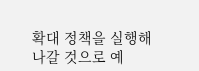확대 정책을 실행해 나갈 것으로 예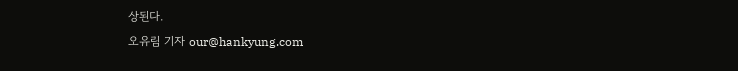상된다.
오유림 기자 our@hankyung.com